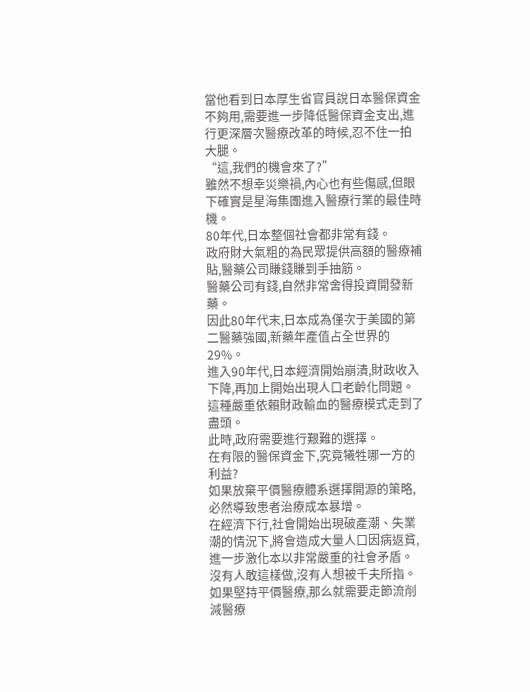當他看到日本厚生省官員說日本醫保資金不夠用,需要進一步降低醫保資金支出,進行更深層次醫療改革的時候,忍不住一拍大腿。
“這,我們的機會來了?”
雖然不想幸災樂禍,內心也有些傷感,但眼下確實是星海集團進入醫療行業的最佳時機。
80年代,日本整個社會都非常有錢。
政府財大氣粗的為民眾提供高額的醫療補貼,醫藥公司賺錢賺到手抽筋。
醫藥公司有錢,自然非常舍得投資開發新藥。
因此80年代末,日本成為僅次于美國的第二醫藥強國,新藥年產值占全世界的29%。
進入90年代,日本經濟開始崩潰,財政收入下降,再加上開始出現人口老齡化問題。
這種嚴重依賴財政輸血的醫療模式走到了盡頭。
此時,政府需要進行艱難的選擇。
在有限的醫保資金下,究竟犧牲哪一方的利益?
如果放棄平價醫療體系選擇開源的策略,必然導致患者治療成本暴增。
在經濟下行,社會開始出現破產潮、失業潮的情況下,將會造成大量人口因病返貧,進一步激化本以非常嚴重的社會矛盾。
沒有人敢這樣做,沒有人想被千夫所指。
如果堅持平價醫療,那么就需要走節流削減醫療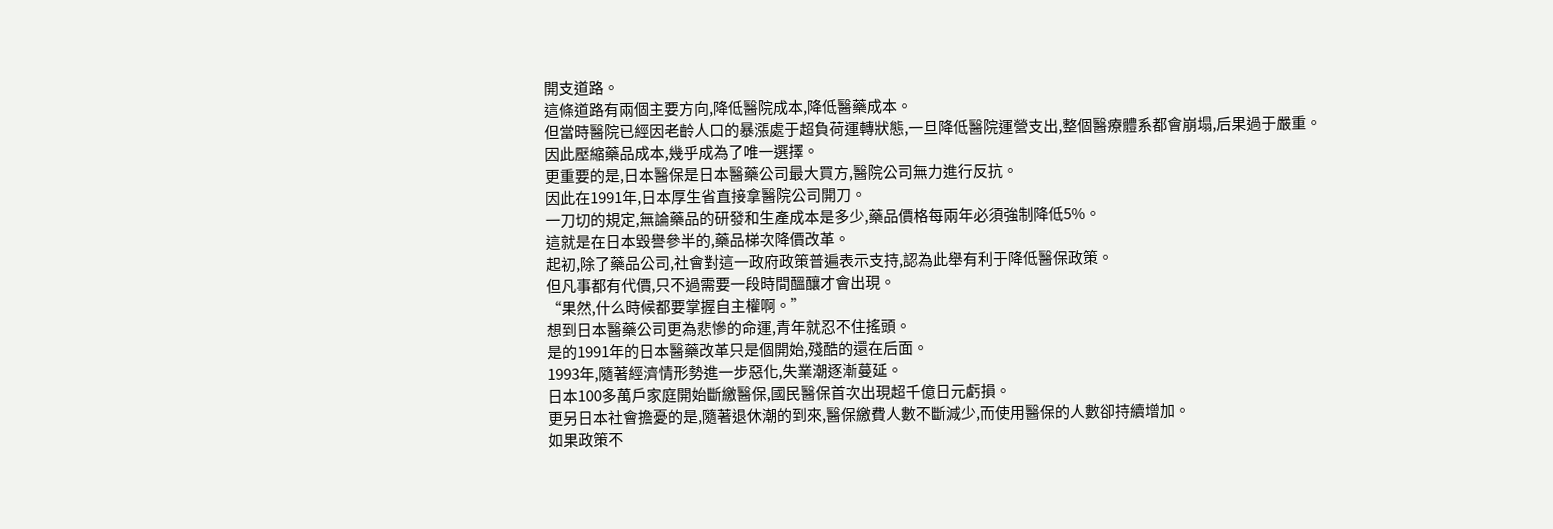開支道路。
這條道路有兩個主要方向,降低醫院成本,降低醫藥成本。
但當時醫院已經因老齡人口的暴漲處于超負荷運轉狀態,一旦降低醫院運營支出,整個醫療體系都會崩塌,后果過于嚴重。
因此壓縮藥品成本,幾乎成為了唯一選擇。
更重要的是,日本醫保是日本醫藥公司最大買方,醫院公司無力進行反抗。
因此在1991年,日本厚生省直接拿醫院公司開刀。
一刀切的規定,無論藥品的研發和生產成本是多少,藥品價格每兩年必須強制降低5%。
這就是在日本毀譽參半的,藥品梯次降價改革。
起初,除了藥品公司,社會對這一政府政策普遍表示支持,認為此舉有利于降低醫保政策。
但凡事都有代價,只不過需要一段時間醞釀才會出現。
“果然,什么時候都要掌握自主權啊。”
想到日本醫藥公司更為悲慘的命運,青年就忍不住搖頭。
是的1991年的日本醫藥改革只是個開始,殘酷的還在后面。
1993年,隨著經濟情形勢進一步惡化,失業潮逐漸蔓延。
日本100多萬戶家庭開始斷繳醫保,國民醫保首次出現超千億日元虧損。
更另日本社會擔憂的是,隨著退休潮的到來,醫保繳費人數不斷減少,而使用醫保的人數卻持續增加。
如果政策不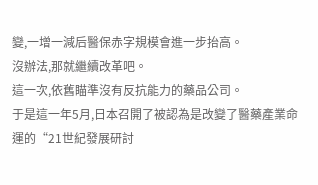變,一增一減后醫保赤字規模會進一步抬高。
沒辦法,那就繼續改革吧。
這一次,依舊瞄準沒有反抗能力的藥品公司。
于是這一年5月,日本召開了被認為是改變了醫藥產業命運的“21世紀發展研討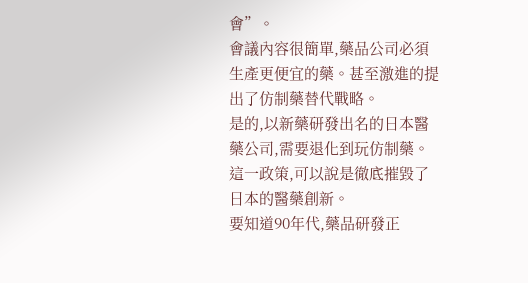會”。
會議內容很簡單,藥品公司必須生產更便宜的藥。甚至激進的提出了仿制藥替代戰略。
是的,以新藥研發出名的日本醫藥公司,需要退化到玩仿制藥。
這一政策,可以說是徹底摧毀了日本的醫藥創新。
要知道90年代,藥品研發正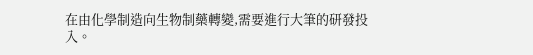在由化學制造向生物制藥轉變,需要進行大筆的研發投入。